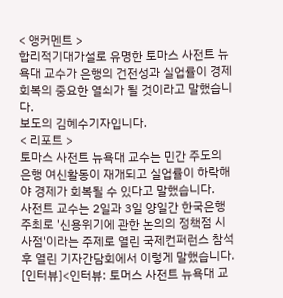< 앵커멘트 >
합리적기대가설로 유명한 토마스 사전트 뉴욕대 교수가 은행의 건전성과 실업률이 경제회복의 중요한 열쇠가 될 것이라고 말했습니다.
보도의 김혜수기자입니다.
< 리포트 >
토마스 사전트 뉴욕대 교수는 민간 주도의 은행 여신활동이 재개되고 실업률이 하락해야 경제가 회복될 수 있다고 말했습니다.
사전트 교수는 2일과 3일 양일간 한국은행 주최로 '신용위기에 관한 논의의 정책점 시사점'이라는 주제로 열린 국제컨퍼런스 참석후 열린 기자간담회에서 이렇게 말했습니다.
[인터뷰]<인터뷰: 토머스 사전트 뉴욕대 교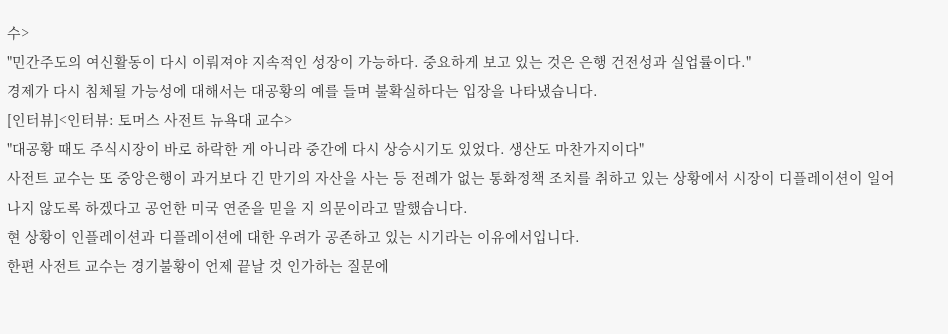수>
"민간주도의 여신활동이 다시 이뤄져야 지속적인 성장이 가능하다. 중요하게 보고 있는 것은 은행 건전성과 실업률이다."
경제가 다시 침체될 가능성에 대해서는 대공황의 예를 들며 불확실하다는 입장을 나타냈습니다.
[인터뷰]<인터뷰: 토머스 사전트 뉴욕대 교수>
"대공황 때도 주식시장이 바로 하락한 게 아니라 중간에 다시 상승시기도 있었다. 생산도 마찬가지이다"
사전트 교수는 또 중앙은행이 과거보다 긴 만기의 자산을 사는 등 전례가 없는 통화정책 조치를 취하고 있는 상황에서 시장이 디플레이션이 일어나지 않도록 하겠다고 공언한 미국 연준을 믿을 지 의문이라고 말했습니다.
현 상황이 인플레이션과 디플레이션에 대한 우려가 공존하고 있는 시기라는 이유에서입니다.
한편 사전트 교수는 경기불황이 언제 끝날 것 인가하는 질문에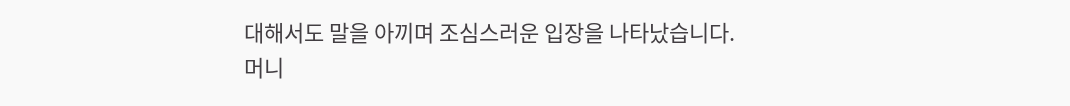대해서도 말을 아끼며 조심스러운 입장을 나타났습니다.
머니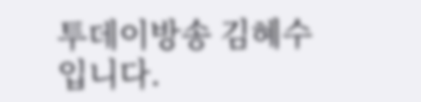투데이방송 김혜수입니다.